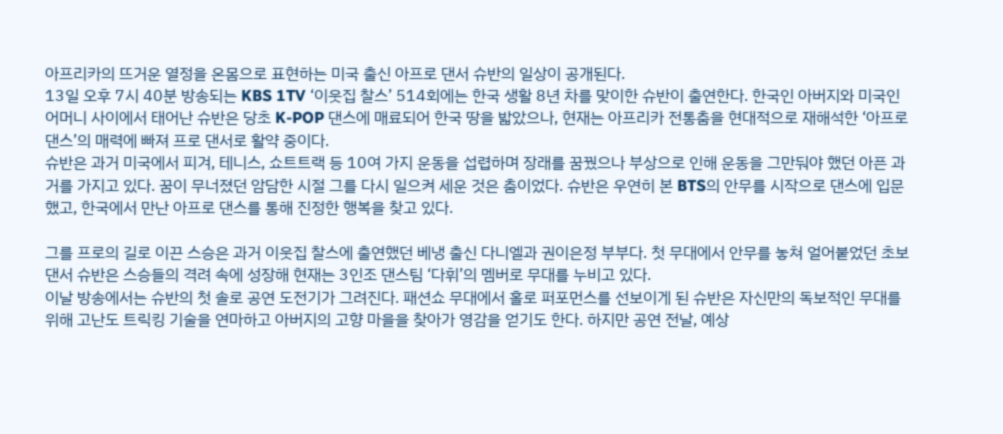아프리카의 뜨거운 열정을 온몸으로 표현하는 미국 출신 아프로 댄서 슈반의 일상이 공개된다.
13일 오후 7시 40분 방송되는 KBS 1TV ‘이웃집 찰스’ 514회에는 한국 생활 8년 차를 맞이한 슈반이 출연한다. 한국인 아버지와 미국인 어머니 사이에서 태어난 슈반은 당초 K-POP 댄스에 매료되어 한국 땅을 밟았으나, 현재는 아프리카 전통춤을 현대적으로 재해석한 ‘아프로 댄스’의 매력에 빠져 프로 댄서로 활약 중이다.
슈반은 과거 미국에서 피겨, 테니스, 쇼트트랙 등 10여 가지 운동을 섭렵하며 장래를 꿈꿨으나 부상으로 인해 운동을 그만둬야 했던 아픈 과거를 가지고 있다. 꿈이 무너졌던 암담한 시절 그를 다시 일으켜 세운 것은 춤이었다. 슈반은 우연히 본 BTS의 안무를 시작으로 댄스에 입문했고, 한국에서 만난 아프로 댄스를 통해 진정한 행복을 찾고 있다.

그를 프로의 길로 이끈 스승은 과거 이웃집 찰스에 출연했던 베냉 출신 다니엘과 권이은정 부부다. 첫 무대에서 안무를 놓쳐 얼어붙었던 초보 댄서 슈반은 스승들의 격려 속에 성장해 현재는 3인조 댄스팀 ‘다휘’의 멤버로 무대를 누비고 있다.
이날 방송에서는 슈반의 첫 솔로 공연 도전기가 그려진다. 패션쇼 무대에서 홀로 퍼포먼스를 선보이게 된 슈반은 자신만의 독보적인 무대를 위해 고난도 트릭킹 기술을 연마하고 아버지의 고향 마을을 찾아가 영감을 얻기도 한다. 하지만 공연 전날, 예상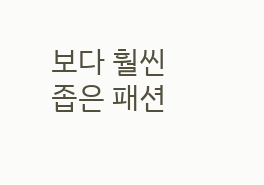보다 훨씬 좁은 패션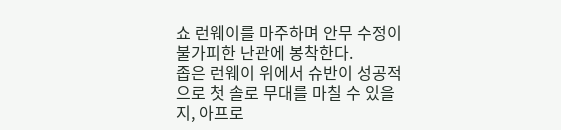쇼 런웨이를 마주하며 안무 수정이 불가피한 난관에 봉착한다.
좁은 런웨이 위에서 슈반이 성공적으로 첫 솔로 무대를 마칠 수 있을지, 아프로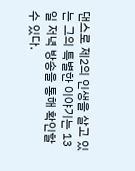댄스로 제2의 인생을 살고 있는 그의 특별한 이야기는 13일 저녁 방송을 통해 확인할 수 있다.